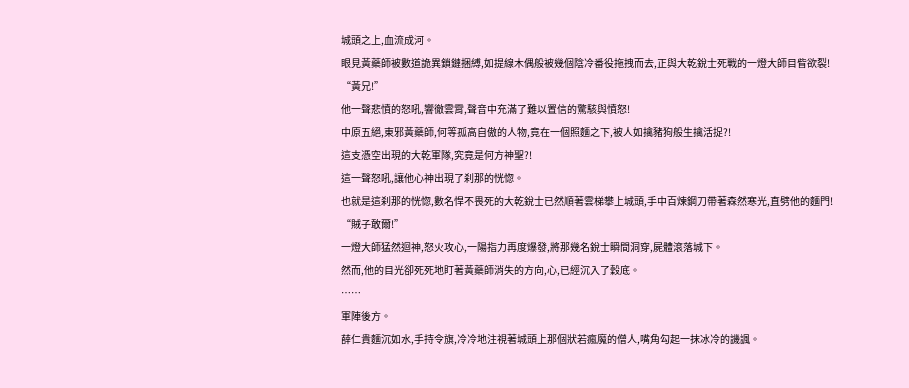城頭之上,血流成河。
眼見黃藥師被數道詭異鎖鏈捆縛,如提線木偶般被幾個陰冷番役拖拽而去,正與大乾銳士死戰的一燈大師目眥欲裂!
“黃兄!”
他一聲悲憤的怒吼,響徹雲霄,聲音中充滿了難以置信的驚駭與憤怒!
中原五絕,東邪黃藥師,何等孤高自傲的人物,竟在一個照麵之下,被人如擒豬狗般生擒活捉?!
這支憑空出現的大乾軍隊,究竟是何方神聖?!
這一聲怒吼,讓他心神出現了刹那的恍惚。
也就是這刹那的恍惚,數名悍不畏死的大乾銳士已然順著雲梯攀上城頭,手中百煉鋼刀帶著森然寒光,直劈他的麵門!
“賊子敢爾!”
一燈大師猛然迴神,怒火攻心,一陽指力再度爆發,將那幾名銳士瞬間洞穿,屍體滾落城下。
然而,他的目光卻死死地盯著黃藥師消失的方向,心,已經沉入了穀底。
……
軍陣後方。
薛仁貴麵沉如水,手持令旗,冷冷地注視著城頭上那個狀若瘋魔的僧人,嘴角勾起一抹冰冷的譏諷。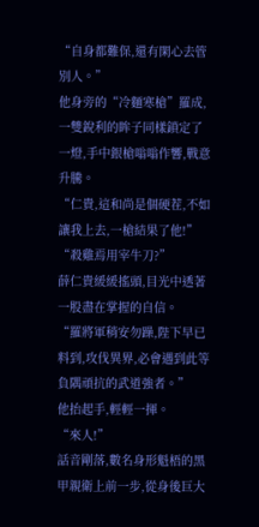“自身都難保,還有閑心去管別人。”
他身旁的“冷麵寒槍”羅成,一雙銳利的眸子同樣鎖定了一燈,手中銀槍嗡嗡作響,戰意升騰。
“仁貴,這和尚是個硬茬,不如讓我上去,一槍結果了他!”
“殺雞焉用宰牛刀?”
薛仁貴緩緩搖頭,目光中透著一股盡在掌握的自信。
“羅將軍稍安勿躁,陛下早已料到,攻伐異界,必會遇到此等負隅頑抗的武道強者。”
他抬起手,輕輕一揮。
“來人!”
話音剛落,數名身形魁梧的黑甲親衛上前一步,從身後巨大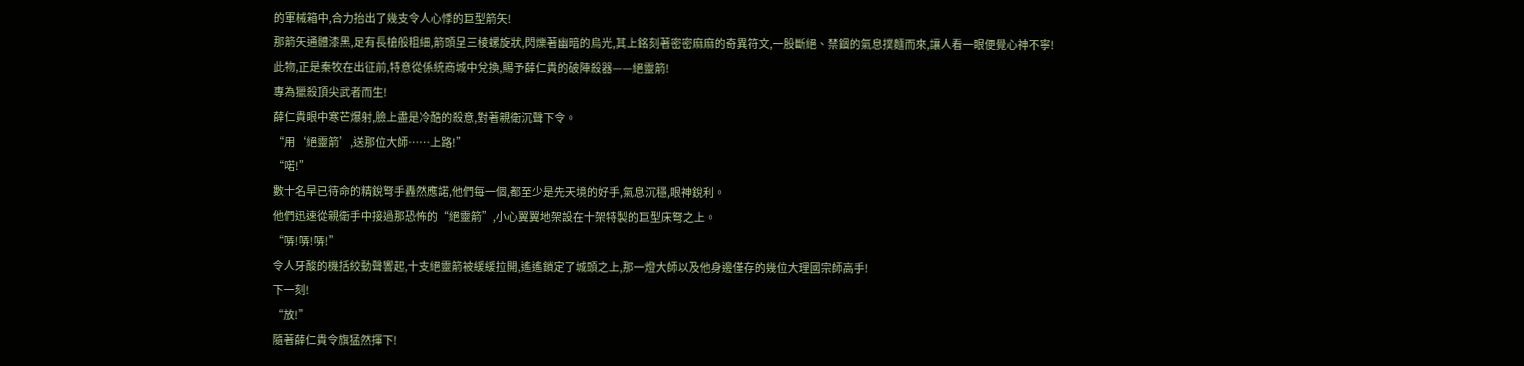的軍械箱中,合力抬出了幾支令人心悸的巨型箭矢!
那箭矢通體漆黑,足有長槍般粗細,箭頭呈三棱螺旋狀,閃爍著幽暗的烏光,其上銘刻著密密麻麻的奇異符文,一股斷絕、禁錮的氣息撲麵而來,讓人看一眼便覺心神不寧!
此物,正是秦牧在出征前,特意從係統商城中兌換,賜予薛仁貴的破陣殺器——絕靈箭!
專為獵殺頂尖武者而生!
薛仁貴眼中寒芒爆射,臉上盡是冷酷的殺意,對著親衛沉聲下令。
“用‘絕靈箭’,送那位大師……上路!”
“喏!”
數十名早已待命的精銳弩手轟然應諾,他們每一個,都至少是先天境的好手,氣息沉穩,眼神銳利。
他們迅速從親衛手中接過那恐怖的“絕靈箭”,小心翼翼地架設在十架特製的巨型床弩之上。
“哢!哢!哢!”
令人牙酸的機括絞動聲響起,十支絕靈箭被緩緩拉開,遙遙鎖定了城頭之上,那一燈大師以及他身邊僅存的幾位大理國宗師高手!
下一刻!
“放!”
隨著薛仁貴令旗猛然揮下!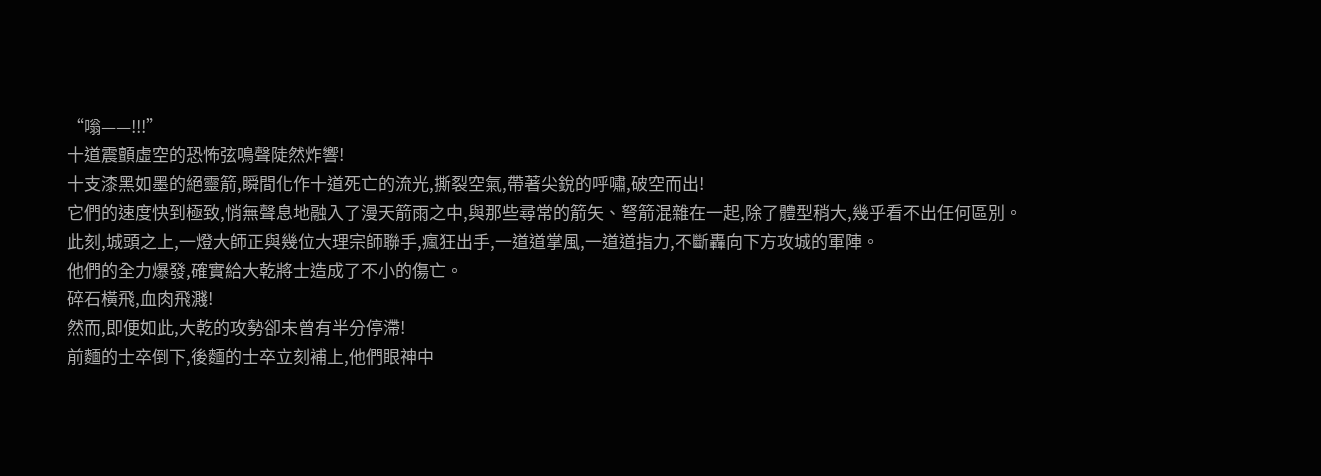“嗡——!!!”
十道震顫虛空的恐怖弦鳴聲陡然炸響!
十支漆黑如墨的絕靈箭,瞬間化作十道死亡的流光,撕裂空氣,帶著尖銳的呼嘯,破空而出!
它們的速度快到極致,悄無聲息地融入了漫天箭雨之中,與那些尋常的箭矢、弩箭混雜在一起,除了體型稍大,幾乎看不出任何區別。
此刻,城頭之上,一燈大師正與幾位大理宗師聯手,瘋狂出手,一道道掌風,一道道指力,不斷轟向下方攻城的軍陣。
他們的全力爆發,確實給大乾將士造成了不小的傷亡。
碎石橫飛,血肉飛濺!
然而,即便如此,大乾的攻勢卻未曾有半分停滯!
前麵的士卒倒下,後麵的士卒立刻補上,他們眼神中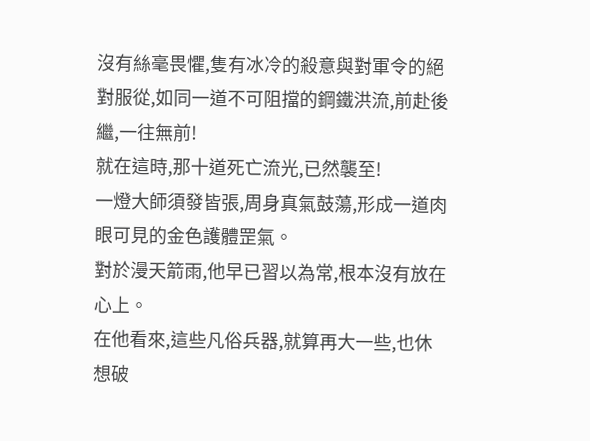沒有絲毫畏懼,隻有冰冷的殺意與對軍令的絕對服從,如同一道不可阻擋的鋼鐵洪流,前赴後繼,一往無前!
就在這時,那十道死亡流光,已然襲至!
一燈大師須發皆張,周身真氣鼓蕩,形成一道肉眼可見的金色護體罡氣。
對於漫天箭雨,他早已習以為常,根本沒有放在心上。
在他看來,這些凡俗兵器,就算再大一些,也休想破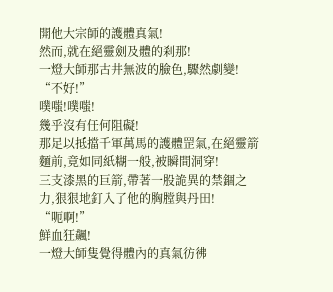開他大宗師的護體真氣!
然而,就在絕靈劍及體的刹那!
一燈大師那古井無波的臉色,驟然劇變!
“不好!”
噗嗤!噗嗤!
幾乎沒有任何阻礙!
那足以抵擋千軍萬馬的護體罡氣,在絕靈箭麵前,竟如同紙糊一般,被瞬間洞穿!
三支漆黑的巨箭,帶著一股詭異的禁錮之力,狠狠地釘入了他的胸膛與丹田!
“呃啊!”
鮮血狂飆!
一燈大師隻覺得體內的真氣彷彿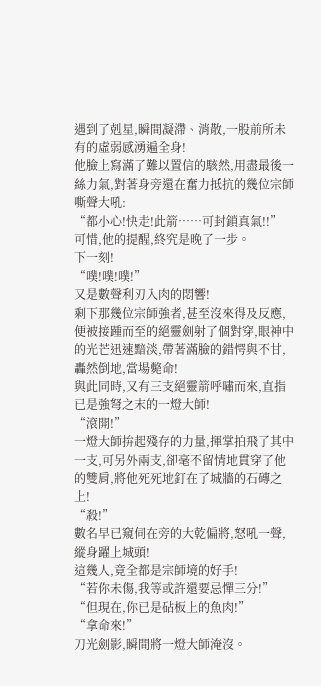遇到了剋星,瞬間凝滯、消散,一股前所未有的虛弱感湧遍全身!
他臉上寫滿了難以置信的駭然,用盡最後一絲力氣,對著身旁還在奮力抵抗的幾位宗師嘶聲大吼:
“都小心!快走!此箭……可封鎖真氣!!”
可惜,他的提醒,終究是晚了一步。
下一刻!
“噗!噗!噗!”
又是數聲利刃入肉的悶響!
剩下那幾位宗師強者,甚至沒來得及反應,便被接踵而至的絕靈劍射了個對穿,眼神中的光芒迅速黯淡,帶著滿臉的錯愕與不甘,轟然倒地,當場斃命!
與此同時,又有三支絕靈箭呼嘯而來,直指已是強弩之末的一燈大師!
“滾開!”
一燈大師拚起殘存的力量,揮掌拍飛了其中一支,可另外兩支,卻毫不留情地貫穿了他的雙肩,將他死死地釘在了城牆的石磚之上!
“殺!”
數名早已窺伺在旁的大乾偏將,怒吼一聲,縱身躍上城頭!
這幾人,竟全都是宗師境的好手!
“若你未傷,我等或許還要忌憚三分!”
“但現在,你已是砧板上的魚肉!”
“拿命來!”
刀光劍影,瞬間將一燈大師淹沒。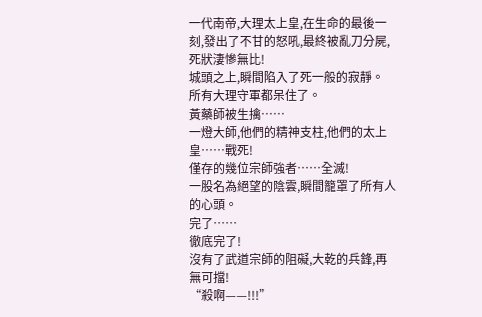一代南帝,大理太上皇,在生命的最後一刻,發出了不甘的怒吼,最終被亂刀分屍,死狀淒慘無比!
城頭之上,瞬間陷入了死一般的寂靜。
所有大理守軍都呆住了。
黃藥師被生擒……
一燈大師,他們的精神支柱,他們的太上皇……戰死!
僅存的幾位宗師強者……全滅!
一股名為絕望的陰雲,瞬間籠罩了所有人的心頭。
完了……
徹底完了!
沒有了武道宗師的阻礙,大乾的兵鋒,再無可擋!
“殺啊——!!!”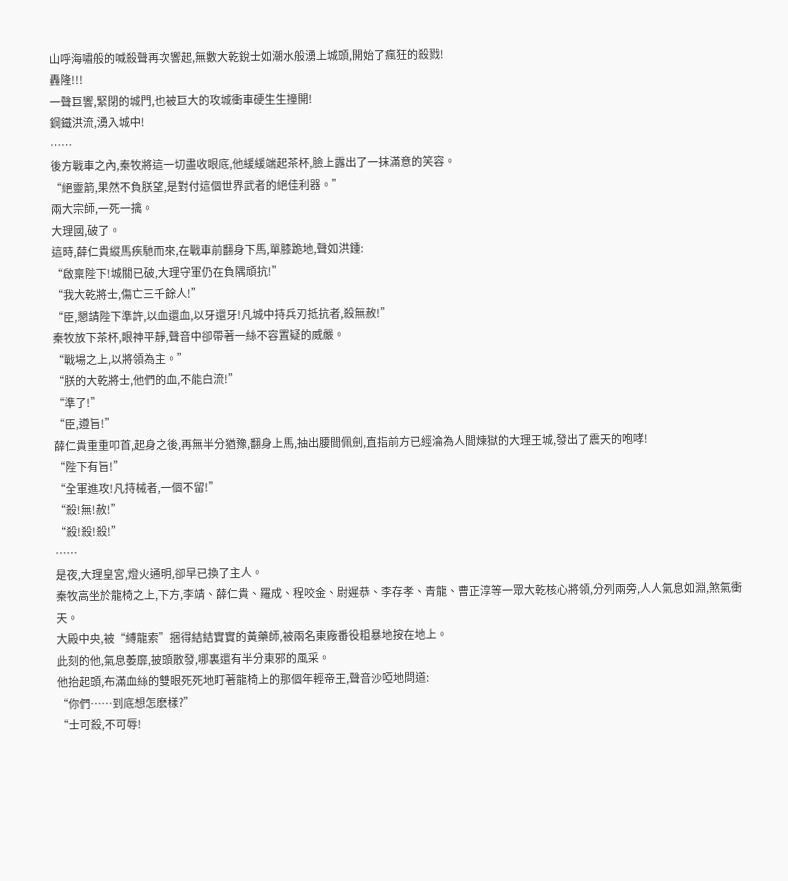山呼海嘯般的喊殺聲再次響起,無數大乾銳士如潮水般湧上城頭,開始了瘋狂的殺戮!
轟隆!!!
一聲巨響,緊閉的城門,也被巨大的攻城衝車硬生生撞開!
鋼鐵洪流,湧入城中!
……
後方戰車之內,秦牧將這一切盡收眼底,他緩緩端起茶杯,臉上露出了一抹滿意的笑容。
“絕靈箭,果然不負朕望,是對付這個世界武者的絕佳利器。”
兩大宗師,一死一擒。
大理國,破了。
這時,薛仁貴縱馬疾馳而來,在戰車前翻身下馬,單膝跪地,聲如洪鍾:
“啟稟陛下!城關已破,大理守軍仍在負隅頑抗!”
“我大乾將士,傷亡三千餘人!”
“臣,懇請陛下準許,以血還血,以牙還牙!凡城中持兵刃抵抗者,殺無赦!”
秦牧放下茶杯,眼神平靜,聲音中卻帶著一絲不容置疑的威嚴。
“戰場之上,以將領為主。”
“朕的大乾將士,他們的血,不能白流!”
“準了!”
“臣,遵旨!”
薛仁貴重重叩首,起身之後,再無半分猶豫,翻身上馬,抽出腰間佩劍,直指前方已經淪為人間煉獄的大理王城,發出了震天的咆哮!
“陛下有旨!”
“全軍進攻!凡持械者,一個不留!”
“殺!無!赦!”
“殺!殺!殺!”
……
是夜,大理皇宮,燈火通明,卻早已換了主人。
秦牧高坐於龍椅之上,下方,李靖、薛仁貴、羅成、程咬金、尉遲恭、李存孝、青龍、曹正淳等一眾大乾核心將領,分列兩旁,人人氣息如淵,煞氣衝天。
大殿中央,被“縛龍索”捆得結結實實的黃藥師,被兩名東廠番役粗暴地按在地上。
此刻的他,氣息萎靡,披頭散發,哪裏還有半分東邪的風采。
他抬起頭,布滿血絲的雙眼死死地盯著龍椅上的那個年輕帝王,聲音沙啞地問道:
“你們……到底想怎麽樣?”
“士可殺,不可辱!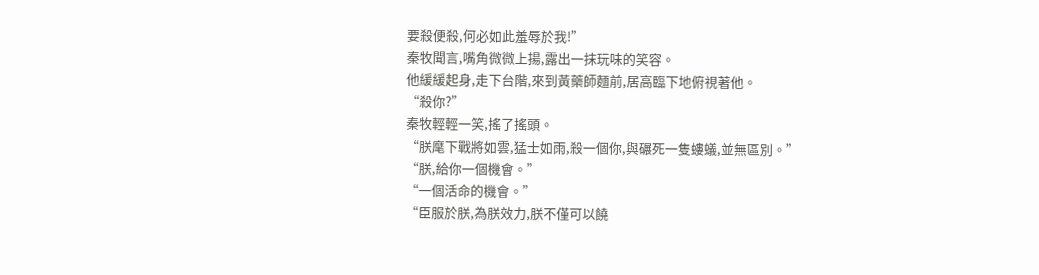要殺便殺,何必如此羞辱於我!”
秦牧聞言,嘴角微微上揚,露出一抹玩味的笑容。
他緩緩起身,走下台階,來到黃藥師麵前,居高臨下地俯視著他。
“殺你?”
秦牧輕輕一笑,搖了搖頭。
“朕麾下戰將如雲,猛士如雨,殺一個你,與碾死一隻螻蟻,並無區別。”
“朕,給你一個機會。”
“一個活命的機會。”
“臣服於朕,為朕效力,朕不僅可以饒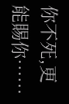你不死,更能賜你……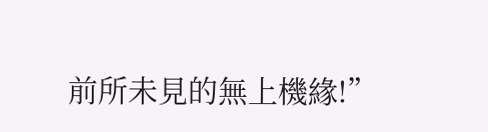前所未見的無上機緣!”